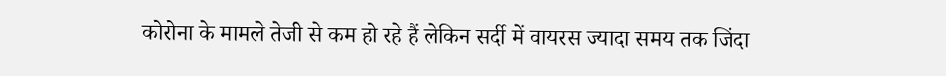कोरोना के मामले तेजी से कम हो रहे हैं लेकिन सर्दी में वायरस ज्यादा समय तक जिंदा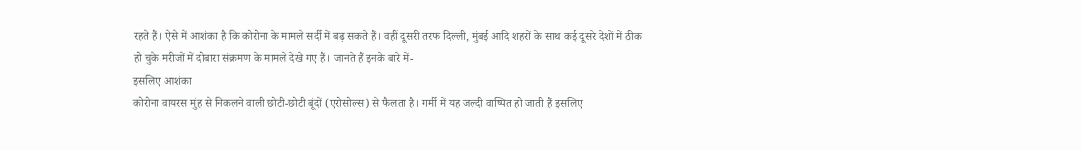रहते हैं। ऐसे में आशंका है कि कोरोना के मामले सर्दी में बढ़ सकते हैं। वहीं दूसरी तरफ दिल्ली, मुंबई आदि शहरों के साथ कई दूसरे देशों में ठीक हो चुके मरीजों में दोबारा संक्रमण के मामले देखे गए हैं। जानते हैं इनके बारे में-
इसलिए आशंका
कोरोना वायरस मुंह से निकलने वाली छोटी-छोटी बूंदों (एरोसोल्स) से फैलता है। गर्मी में यह जल्दी वाष्पित हो जाती हैं इसलिए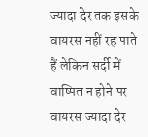ज्यादा देर तक इसके वायरस नहीं रह पाते हैं लेकिन सर्दी में वाष्पित न होने पर वायरस ज्यादा देर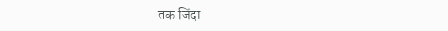तक जिंदा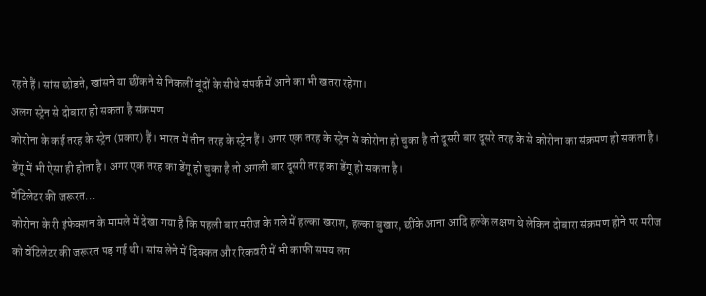रहते हैं। सांस छोडऩे, खांसने या छींकने से निकलीं बूंदों के सीधे संपर्क में आने का भी खतरा रहेगा।
अलग स्ट्रेन से दोबारा हो सकता है संक्रमण
कोरोना के कई तरह के स्ट्रेन (प्रकार) हैं। भारत में तीन तरह के स्ट्रेन हैं। अगर एक तरह के स्ट्रेन से कोरोना हो चुका है तो दूसरी बार दूसरे तरह के से कोरोना का संक्रमण हो सकता है। डेंगू में भी ऐसा ही होता है। अगर एक तरह का डेंगू हो चुका है तो अगली बार दूसरी तरह का डेंगू हो सकता है।
वेंटिलेटर की जरूरत...
कोरोना के री इंफेक्शन के मामले में देखा गया है कि पहली बार मरीज के गले में हल्का खराश, हल्का बुखार, छींके आना आदि हल्के लक्षण थे लेकिन दोबारा संक्रमण होने पर मरीज को वेंटिलेटर की जरूरत पड़ गई थी। सांस लेने में दिक्कत और रिकवरी में भी काफी समय लग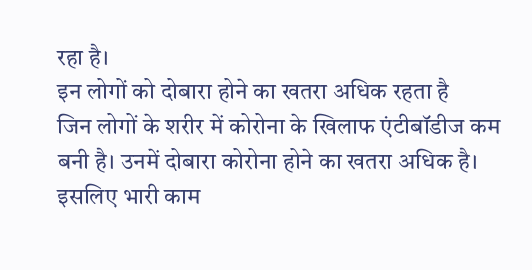रहा है।
इन लोगों को दोबारा होने का खतरा अधिक रहता है
जिन लोगों के शरीर में कोरोना के खिलाफ एंटीबॉडीज कम बनी है। उनमें दोबारा कोरोना होने का खतरा अधिक है। इसलिए भारी काम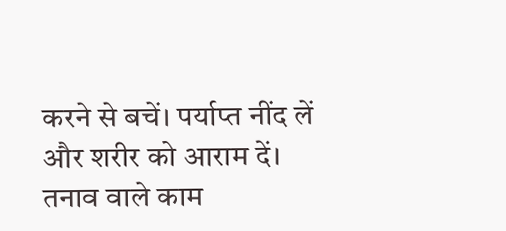करने से बचें। पर्याप्त नींद लें और शरीर को आराम दें। तनाव वाले काम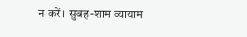न करें। सुबह-शाम व्यायाम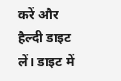करें और हैल्दी डाइट लें। डाइट में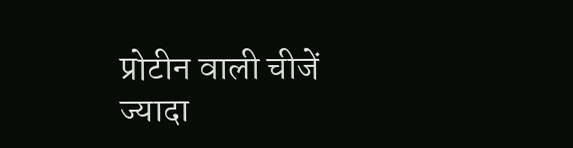प्रोटीन वाली चीजें ज्यादा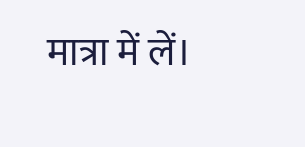मात्रा में लें।